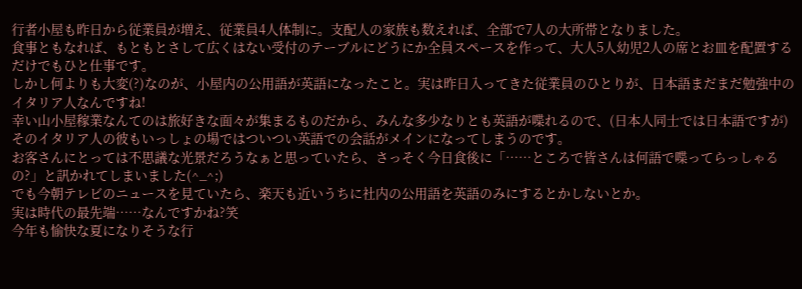行者小屋も昨日から従業員が増え、従業員4人体制に。支配人の家族も数えれば、全部で7人の大所帯となりました。
食事ともなれば、もともとさして広くはない受付のテーブルにどうにか全員スペースを作って、大人5人幼児2人の席とお皿を配置するだけでもひと仕事です。
しかし何よりも大変(?)なのが、小屋内の公用語が英語になったこと。実は昨日入ってきた従業員のひとりが、日本語まだまだ勉強中のイタリア人なんですね!
幸い山小屋稼業なんてのは旅好きな面々が集まるものだから、みんな多少なりとも英語が喋れるので、(日本人同士では日本語ですが)そのイタリア人の彼もいっしょの場ではついつい英語での会話がメインになってしまうのです。
お客さんにとっては不思議な光景だろうなぁと思っていたら、さっそく今日食後に「……ところで皆さんは何語で喋ってらっしゃるの?」と訊かれてしまいました(^_^;)
でも今朝テレビのニュースを見ていたら、楽天も近いうちに社内の公用語を英語のみにするとかしないとか。
実は時代の最先端……なんですかね?笑
今年も愉快な夏になりそうな行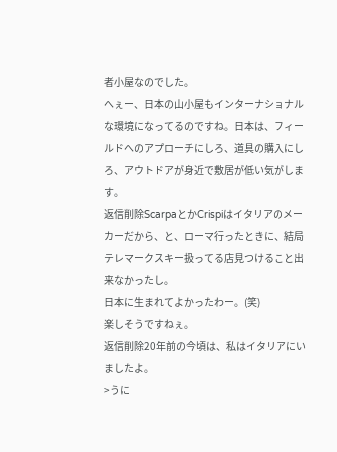者小屋なのでした。
へぇー、日本の山小屋もインターナショナルな環境になってるのですね。日本は、フィールドへのアプローチにしろ、道具の購入にしろ、アウトドアが身近で敷居が低い気がします。
返信削除ScarpaとかCrispiはイタリアのメーカーだから、と、ローマ行ったときに、結局テレマークスキー扱ってる店見つけること出来なかったし。
日本に生まれてよかったわー。(笑)
楽しそうですねぇ。
返信削除20年前の今頃は、私はイタリアにいましたよ。
>うに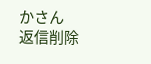かさん
返信削除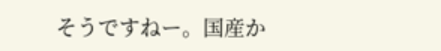そうですねー。国産か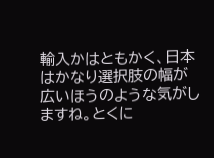輸入かはともかく、日本はかなり選択肢の幅が広いほうのような気がしますね。とくに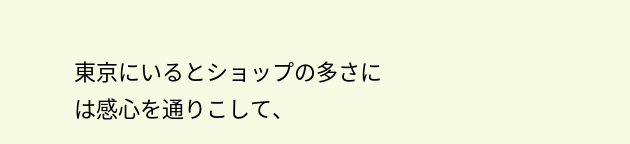東京にいるとショップの多さには感心を通りこして、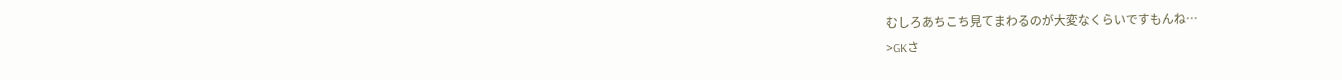むしろあちこち見てまわるのが大変なくらいですもんね…
>GKさ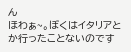ん
ほわぁ~。ぼくはイタリアとか行ったことないのです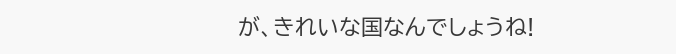が、きれいな国なんでしょうね!